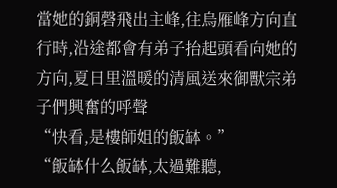當她的銅磬飛出主峰,往烏雁峰方向直行時,沿途都會有弟子抬起頭看向她的方向,夏日里溫暖的清風送來御獸宗弟子們興奮的呼聲
“快看,是樓師姐的飯缽。”
“飯缽什么飯缽,太過難聽,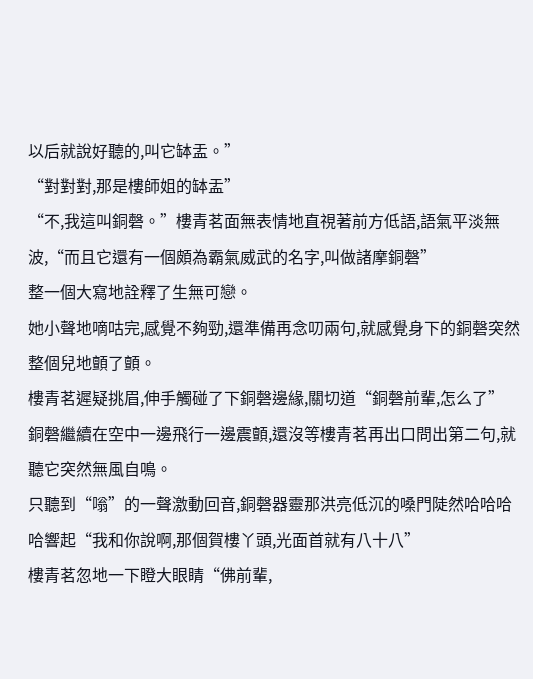以后就說好聽的,叫它缽盂。”
“對對對,那是樓師姐的缽盂”
“不,我這叫銅磬。”樓青茗面無表情地直視著前方低語,語氣平淡無波,“而且它還有一個頗為霸氣威武的名字,叫做諸摩銅磬”
整一個大寫地詮釋了生無可戀。
她小聲地嘀咕完,感覺不夠勁,還準備再念叨兩句,就感覺身下的銅磬突然整個兒地顫了顫。
樓青茗遲疑挑眉,伸手觸碰了下銅磬邊緣,關切道“銅磬前輩,怎么了”
銅磬繼續在空中一邊飛行一邊震顫,還沒等樓青茗再出口問出第二句,就聽它突然無風自鳴。
只聽到“嗡”的一聲激動回音,銅磬器靈那洪亮低沉的嗓門陡然哈哈哈哈響起“我和你說啊,那個賀樓丫頭,光面首就有八十八”
樓青茗忽地一下瞪大眼睛“佛前輩,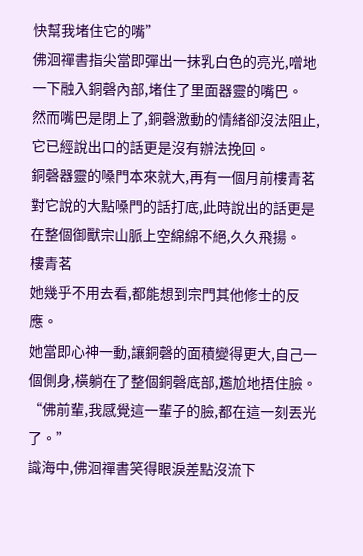快幫我堵住它的嘴”
佛洄禪書指尖當即彈出一抹乳白色的亮光,噌地一下融入銅磬內部,堵住了里面器靈的嘴巴。
然而嘴巴是閉上了,銅磬激動的情緒卻沒法阻止,它已經說出口的話更是沒有辦法挽回。
銅磬器靈的嗓門本來就大,再有一個月前樓青茗對它說的大點嗓門的話打底,此時說出的話更是在整個御獸宗山脈上空綿綿不絕,久久飛揚。
樓青茗
她幾乎不用去看,都能想到宗門其他修士的反應。
她當即心神一動,讓銅磬的面積變得更大,自己一個側身,橫躺在了整個銅磬底部,尷尬地捂住臉。
“佛前輩,我感覺這一輩子的臉,都在這一刻丟光了。”
識海中,佛洄禪書笑得眼淚差點沒流下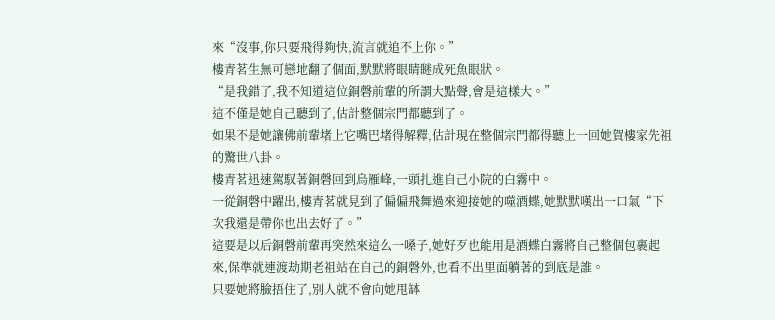來“沒事,你只要飛得夠快,流言就追不上你。”
樓青茗生無可戀地翻了個面,默默將眼睛瞇成死魚眼狀。
“是我錯了,我不知道這位銅磬前輩的所謂大點聲,會是這樣大。”
這不僅是她自己聽到了,估計整個宗門都聽到了。
如果不是她讓佛前輩堵上它嘴巴堵得解釋,估計現在整個宗門都得聽上一回她賀樓家先祖的驚世八卦。
樓青茗迅速駕馭著銅磬回到烏雁峰,一頭扎進自己小院的白霧中。
一從銅磬中躍出,樓青茗就見到了偏偏飛舞過來迎接她的噬酒蝶,她默默嘆出一口氣“下次我還是帶你也出去好了。”
這要是以后銅磬前輩再突然來這么一嗓子,她好歹也能用是酒蝶白霧將自己整個包裹起來,保準就連渡劫期老祖站在自己的銅磬外,也看不出里面躺著的到底是誰。
只要她將臉捂住了,別人就不會向她甩缽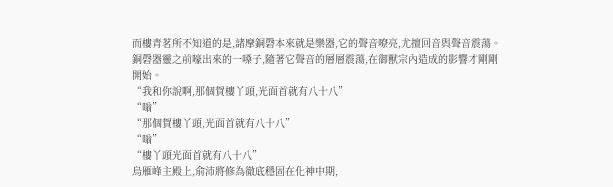而樓青茗所不知道的是,諸摩銅磬本來就是樂器,它的聲音嘹亮,尤擅回音與聲音震蕩。
銅磬器靈之前嚎出來的一嗓子,隨著它聲音的層層震蕩,在御獸宗內造成的影響才剛剛開始。
“我和你說啊,那個賀樓丫頭,光面首就有八十八”
“嗡”
“那個賀樓丫頭,光面首就有八十八”
“嗡”
“樓丫頭光面首就有八十八”
烏雁峰主殿上,俞沛將修為徹底穩固在化神中期,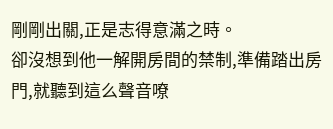剛剛出關,正是志得意滿之時。
卻沒想到他一解開房間的禁制,準備踏出房門,就聽到這么聲音嘹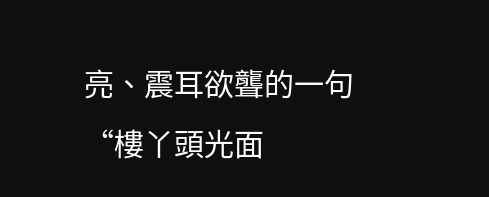亮、震耳欲聾的一句
“樓丫頭光面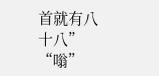首就有八十八”
“嗡”